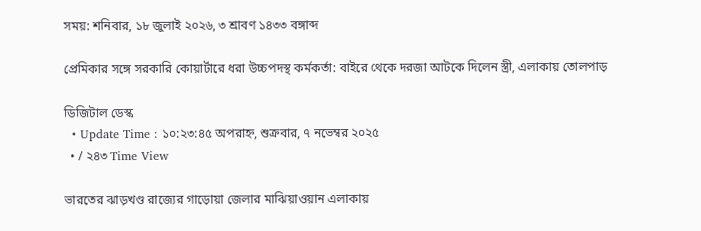সময়: শনিবার, ১৮ জুলাই ২০২৬, ৩ শ্রাবণ ১৪৩৩ বঙ্গাব্দ

প্রেমিকার সঙ্গে সরকারি কোয়ার্টারে ধরা উচ্চপদস্থ কর্মকর্তা: বাইরে থেকে দরজা আটকে দিলেন স্ত্রী, এলাকায় তোলপাড়

ডিজিটাল ডেস্ক
  • Update Time : ১০:২৩:৪৫ অপরাহ্ন, শুক্রবার, ৭ নভেম্বর ২০২৫
  • / ২৪৩ Time View

ভারতের ঝাড়খণ্ড রাজ্যের গাড়োয়া জেলার মাঝিয়াওয়ান এলাকায়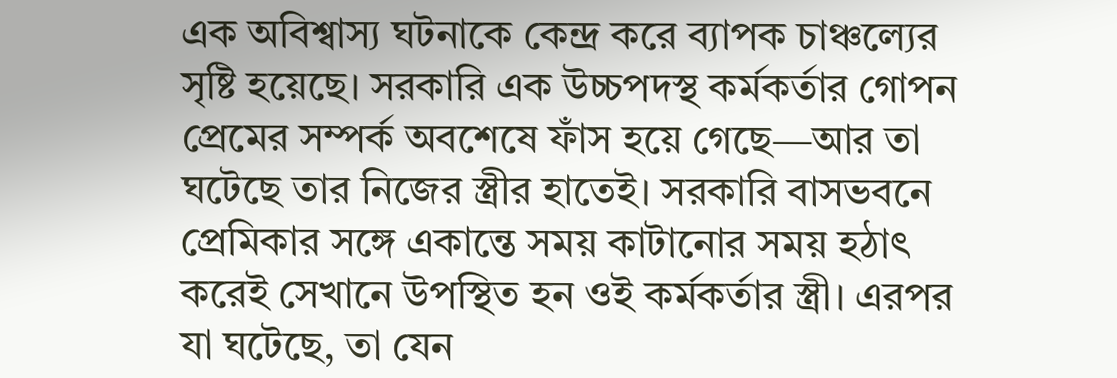এক অবিশ্বাস্য ঘটনাকে কেন্দ্র করে ব্যাপক চাঞ্চল্যের সৃষ্টি হয়েছে। সরকারি এক উচ্চপদস্থ কর্মকর্তার গোপন প্রেমের সম্পর্ক অবশেষে ফাঁস হয়ে গেছে—আর তা ঘটেছে তার নিজের স্ত্রীর হাতেই। সরকারি বাসভবনে প্রেমিকার সঙ্গে একান্তে সময় কাটানোর সময় হঠাৎ করেই সেখানে উপস্থিত হন ওই কর্মকর্তার স্ত্রী। এরপর যা ঘটেছে, তা যেন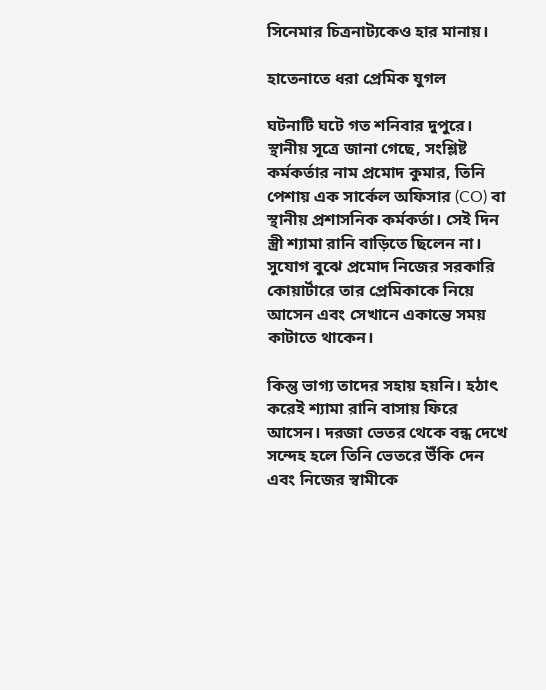সিনেমার চিত্রনাট্যকেও হার মানায়।

হাতেনাতে ধরা প্রেমিক যুগল

ঘটনাটি ঘটে গত শনিবার দুপুরে। স্থানীয় সূত্রে জানা গেছে, সংশ্লিষ্ট কর্মকর্তার নাম প্রমোদ কুমার, তিনি পেশায় এক সার্কেল অফিসার (CO) বা স্থানীয় প্রশাসনিক কর্মকর্তা। সেই দিন স্ত্রী শ্যামা রানি বাড়িতে ছিলেন না। সুযোগ বুঝে প্রমোদ নিজের সরকারি কোয়ার্টারে তার প্রেমিকাকে নিয়ে আসেন এবং সেখানে একান্তে সময় কাটাতে থাকেন।

কিন্তু ভাগ্য তাদের সহায় হয়নি। হঠাৎ করেই শ্যামা রানি বাসায় ফিরে আসেন। দরজা ভেতর থেকে বন্ধ দেখে সন্দেহ হলে তিনি ভেতরে উঁকি দেন এবং নিজের স্বামীকে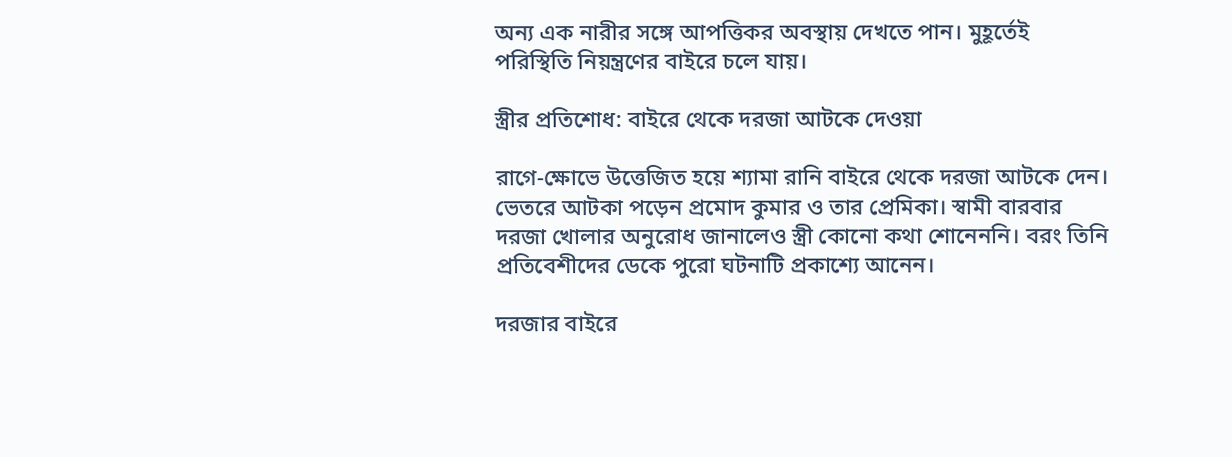অন্য এক নারীর সঙ্গে আপত্তিকর অবস্থায় দেখতে পান। মুহূর্তেই পরিস্থিতি নিয়ন্ত্রণের বাইরে চলে যায়।

স্ত্রীর প্রতিশোধ: বাইরে থেকে দরজা আটকে দেওয়া

রাগে-ক্ষোভে উত্তেজিত হয়ে শ্যামা রানি বাইরে থেকে দরজা আটকে দেন। ভেতরে আটকা পড়েন প্রমোদ কুমার ও তার প্রেমিকা। স্বামী বারবার দরজা খোলার অনুরোধ জানালেও স্ত্রী কোনো কথা শোনেননি। বরং তিনি প্রতিবেশীদের ডেকে পুরো ঘটনাটি প্রকাশ্যে আনেন।

দরজার বাইরে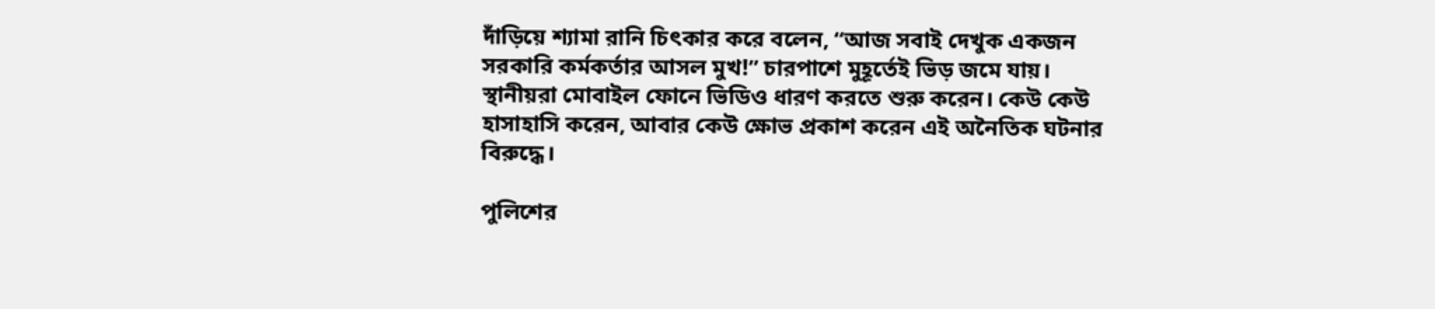দাঁড়িয়ে শ্যামা রানি চিৎকার করে বলেন, “আজ সবাই দেখুক একজন সরকারি কর্মকর্তার আসল মুখ!” চারপাশে মুহূর্তেই ভিড় জমে যায়। স্থানীয়রা মোবাইল ফোনে ভিডিও ধারণ করতে শুরু করেন। কেউ কেউ হাসাহাসি করেন, আবার কেউ ক্ষোভ প্রকাশ করেন এই অনৈতিক ঘটনার বিরুদ্ধে।

পুলিশের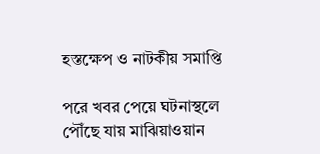হস্তক্ষেপ ও নাটকীয় সমাপ্তি

পরে খবর পেয়ে ঘটনাস্থলে পৌঁছে যায় মাঝিয়াওয়ান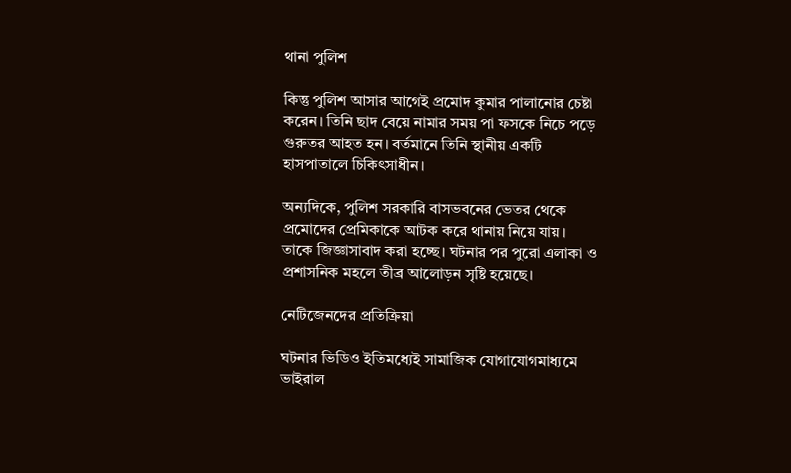থানা পুলিশ

কিন্তু পুলিশ আসার আগেই প্রমোদ কুমার পালানোর চেষ্টা করেন। তিনি ছাদ বেয়ে নামার সময় পা ফসকে নিচে পড়ে গুরুতর আহত হন। বর্তমানে তিনি স্থানীয় একটি হাসপাতালে চিকিৎসাধীন।

অন্যদিকে, পুলিশ সরকারি বাসভবনের ভেতর থেকে প্রমোদের প্রেমিকাকে আটক করে থানায় নিয়ে যায়। তাকে জিজ্ঞাসাবাদ করা হচ্ছে। ঘটনার পর পুরো এলাকা ও প্রশাসনিক মহলে তীব্র আলোড়ন সৃষ্টি হয়েছে।

নেটিজেনদের প্রতিক্রিয়া

ঘটনার ভিডিও ইতিমধ্যেই সামাজিক যোগাযোগমাধ্যমে ভাইরাল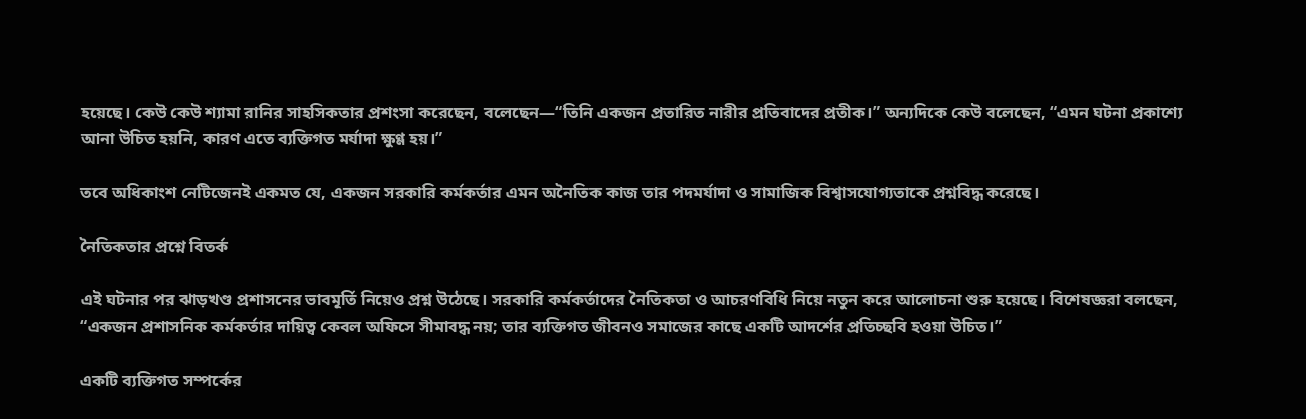হয়েছে। কেউ কেউ শ্যামা রানির সাহসিকতার প্রশংসা করেছেন, বলেছেন—“তিনি একজন প্রতারিত নারীর প্রতিবাদের প্রতীক।” অন্যদিকে কেউ বলেছেন, “এমন ঘটনা প্রকাশ্যে আনা উচিত হয়নি, কারণ এতে ব্যক্তিগত মর্যাদা ক্ষুণ্ণ হয়।”

তবে অধিকাংশ নেটিজেনই একমত যে, একজন সরকারি কর্মকর্তার এমন অনৈতিক কাজ তার পদমর্যাদা ও সামাজিক বিশ্বাসযোগ্যতাকে প্রশ্নবিদ্ধ করেছে।

নৈতিকতার প্রশ্নে বিতর্ক

এই ঘটনার পর ঝাড়খণ্ড প্রশাসনের ভাবমূর্তি নিয়েও প্রশ্ন উঠেছে। সরকারি কর্মকর্তাদের নৈতিকতা ও আচরণবিধি নিয়ে নতুন করে আলোচনা শুরু হয়েছে। বিশেষজ্ঞরা বলছেন, “একজন প্রশাসনিক কর্মকর্তার দায়িত্ব কেবল অফিসে সীমাবদ্ধ নয়; তার ব্যক্তিগত জীবনও সমাজের কাছে একটি আদর্শের প্রতিচ্ছবি হওয়া উচিত।”

একটি ব্যক্তিগত সম্পর্কের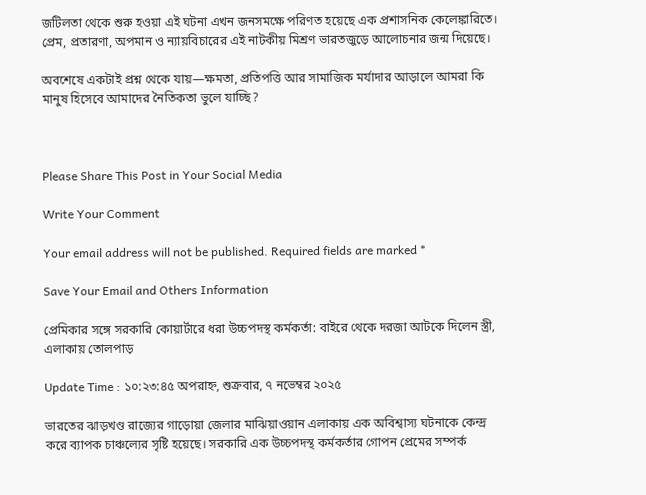জটিলতা থেকে শুরু হওয়া এই ঘটনা এখন জনসমক্ষে পরিণত হয়েছে এক প্রশাসনিক কেলেঙ্কারিতে। প্রেম, প্রতারণা, অপমান ও ন্যায়বিচারের এই নাটকীয় মিশ্রণ ভারতজুড়ে আলোচনার জন্ম দিয়েছে।

অবশেষে একটাই প্রশ্ন থেকে যায়—ক্ষমতা, প্রতিপত্তি আর সামাজিক মর্যাদার আড়ালে আমরা কি মানুষ হিসেবে আমাদের নৈতিকতা ভুলে যাচ্ছি?



Please Share This Post in Your Social Media

Write Your Comment

Your email address will not be published. Required fields are marked *

Save Your Email and Others Information

প্রেমিকার সঙ্গে সরকারি কোয়ার্টারে ধরা উচ্চপদস্থ কর্মকর্তা: বাইরে থেকে দরজা আটকে দিলেন স্ত্রী, এলাকায় তোলপাড়

Update Time : ১০:২৩:৪৫ অপরাহ্ন, শুক্রবার, ৭ নভেম্বর ২০২৫

ভারতের ঝাড়খণ্ড রাজ্যের গাড়োয়া জেলার মাঝিয়াওয়ান এলাকায় এক অবিশ্বাস্য ঘটনাকে কেন্দ্র করে ব্যাপক চাঞ্চল্যের সৃষ্টি হয়েছে। সরকারি এক উচ্চপদস্থ কর্মকর্তার গোপন প্রেমের সম্পর্ক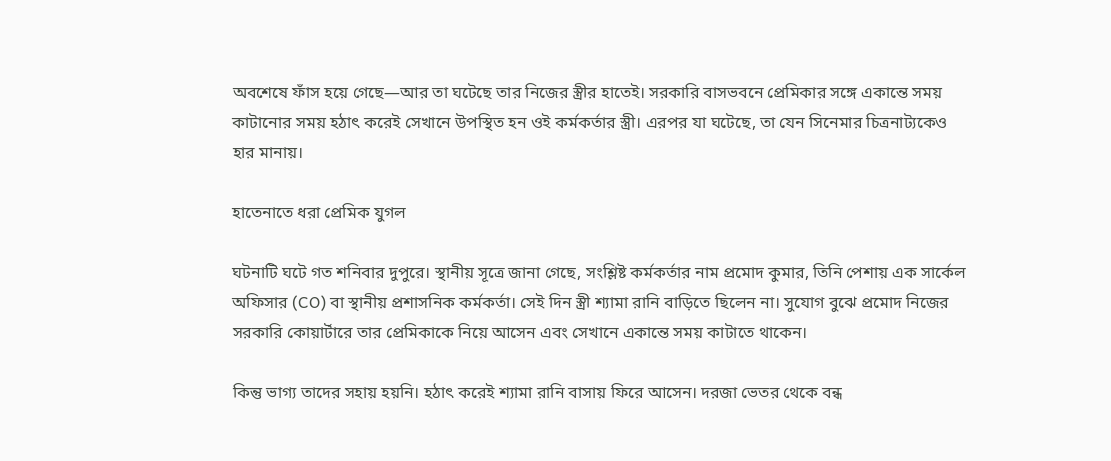অবশেষে ফাঁস হয়ে গেছে—আর তা ঘটেছে তার নিজের স্ত্রীর হাতেই। সরকারি বাসভবনে প্রেমিকার সঙ্গে একান্তে সময় কাটানোর সময় হঠাৎ করেই সেখানে উপস্থিত হন ওই কর্মকর্তার স্ত্রী। এরপর যা ঘটেছে, তা যেন সিনেমার চিত্রনাট্যকেও হার মানায়।

হাতেনাতে ধরা প্রেমিক যুগল

ঘটনাটি ঘটে গত শনিবার দুপুরে। স্থানীয় সূত্রে জানা গেছে, সংশ্লিষ্ট কর্মকর্তার নাম প্রমোদ কুমার, তিনি পেশায় এক সার্কেল অফিসার (CO) বা স্থানীয় প্রশাসনিক কর্মকর্তা। সেই দিন স্ত্রী শ্যামা রানি বাড়িতে ছিলেন না। সুযোগ বুঝে প্রমোদ নিজের সরকারি কোয়ার্টারে তার প্রেমিকাকে নিয়ে আসেন এবং সেখানে একান্তে সময় কাটাতে থাকেন।

কিন্তু ভাগ্য তাদের সহায় হয়নি। হঠাৎ করেই শ্যামা রানি বাসায় ফিরে আসেন। দরজা ভেতর থেকে বন্ধ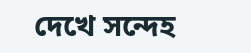দেখে সন্দেহ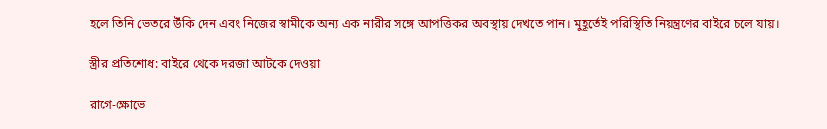হলে তিনি ভেতরে উঁকি দেন এবং নিজের স্বামীকে অন্য এক নারীর সঙ্গে আপত্তিকর অবস্থায় দেখতে পান। মুহূর্তেই পরিস্থিতি নিয়ন্ত্রণের বাইরে চলে যায়।

স্ত্রীর প্রতিশোধ: বাইরে থেকে দরজা আটকে দেওয়া

রাগে-ক্ষোভে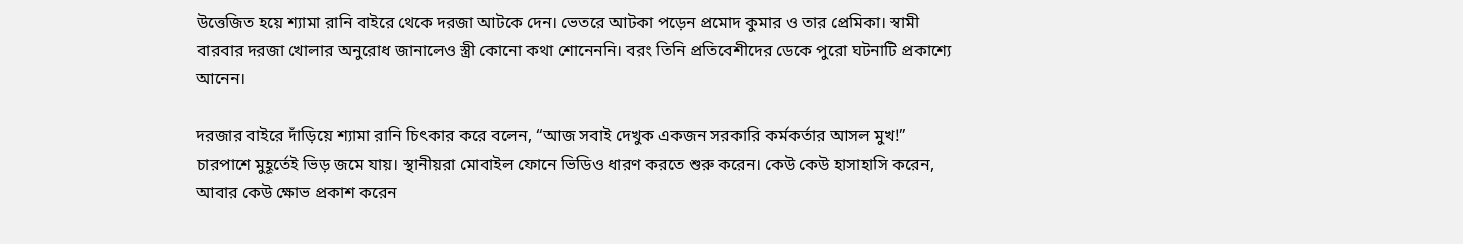উত্তেজিত হয়ে শ্যামা রানি বাইরে থেকে দরজা আটকে দেন। ভেতরে আটকা পড়েন প্রমোদ কুমার ও তার প্রেমিকা। স্বামী বারবার দরজা খোলার অনুরোধ জানালেও স্ত্রী কোনো কথা শোনেননি। বরং তিনি প্রতিবেশীদের ডেকে পুরো ঘটনাটি প্রকাশ্যে আনেন।

দরজার বাইরে দাঁড়িয়ে শ্যামা রানি চিৎকার করে বলেন, “আজ সবাই দেখুক একজন সরকারি কর্মকর্তার আসল মুখ!” চারপাশে মুহূর্তেই ভিড় জমে যায়। স্থানীয়রা মোবাইল ফোনে ভিডিও ধারণ করতে শুরু করেন। কেউ কেউ হাসাহাসি করেন, আবার কেউ ক্ষোভ প্রকাশ করেন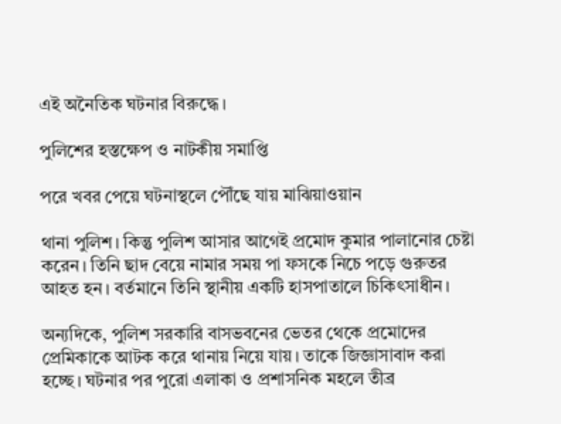এই অনৈতিক ঘটনার বিরুদ্ধে।

পুলিশের হস্তক্ষেপ ও নাটকীয় সমাপ্তি

পরে খবর পেয়ে ঘটনাস্থলে পৌঁছে যায় মাঝিয়াওয়ান

থানা পুলিশ। কিন্তু পুলিশ আসার আগেই প্রমোদ কুমার পালানোর চেষ্টা করেন। তিনি ছাদ বেয়ে নামার সময় পা ফসকে নিচে পড়ে গুরুতর আহত হন। বর্তমানে তিনি স্থানীয় একটি হাসপাতালে চিকিৎসাধীন।

অন্যদিকে, পুলিশ সরকারি বাসভবনের ভেতর থেকে প্রমোদের প্রেমিকাকে আটক করে থানায় নিয়ে যায়। তাকে জিজ্ঞাসাবাদ করা হচ্ছে। ঘটনার পর পুরো এলাকা ও প্রশাসনিক মহলে তীব্র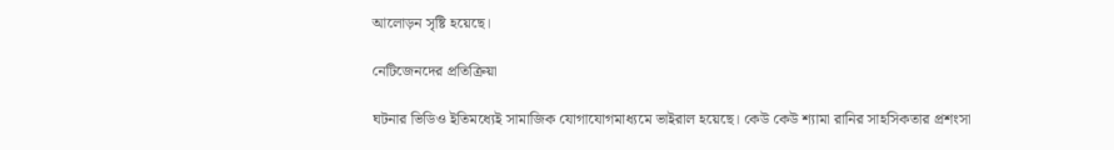আলোড়ন সৃষ্টি হয়েছে।

নেটিজেনদের প্রতিক্রিয়া

ঘটনার ভিডিও ইতিমধ্যেই সামাজিক যোগাযোগমাধ্যমে ভাইরাল হয়েছে। কেউ কেউ শ্যামা রানির সাহসিকতার প্রশংসা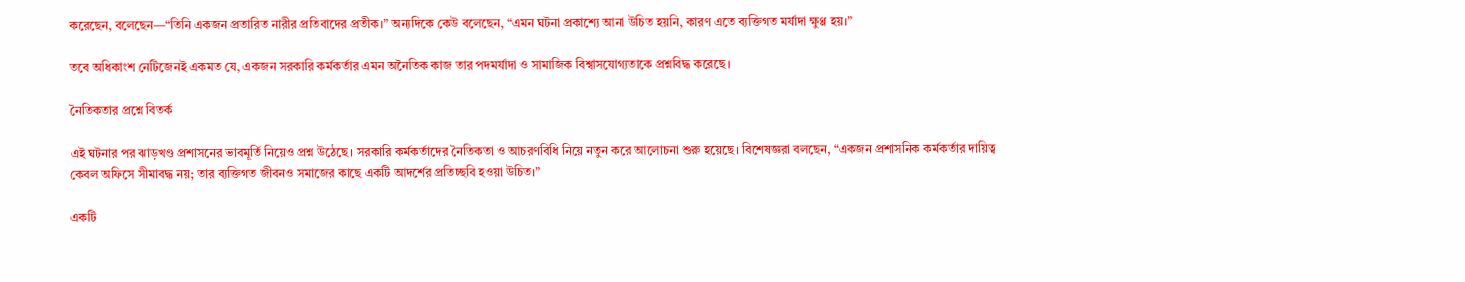করেছেন, বলেছেন—“তিনি একজন প্রতারিত নারীর প্রতিবাদের প্রতীক।” অন্যদিকে কেউ বলেছেন, “এমন ঘটনা প্রকাশ্যে আনা উচিত হয়নি, কারণ এতে ব্যক্তিগত মর্যাদা ক্ষুণ্ণ হয়।”

তবে অধিকাংশ নেটিজেনই একমত যে, একজন সরকারি কর্মকর্তার এমন অনৈতিক কাজ তার পদমর্যাদা ও সামাজিক বিশ্বাসযোগ্যতাকে প্রশ্নবিদ্ধ করেছে।

নৈতিকতার প্রশ্নে বিতর্ক

এই ঘটনার পর ঝাড়খণ্ড প্রশাসনের ভাবমূর্তি নিয়েও প্রশ্ন উঠেছে। সরকারি কর্মকর্তাদের নৈতিকতা ও আচরণবিধি নিয়ে নতুন করে আলোচনা শুরু হয়েছে। বিশেষজ্ঞরা বলছেন, “একজন প্রশাসনিক কর্মকর্তার দায়িত্ব কেবল অফিসে সীমাবদ্ধ নয়; তার ব্যক্তিগত জীবনও সমাজের কাছে একটি আদর্শের প্রতিচ্ছবি হওয়া উচিত।”

একটি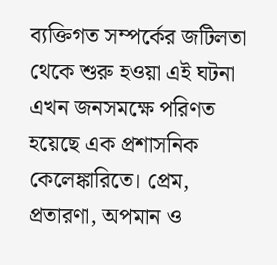ব্যক্তিগত সম্পর্কের জটিলতা থেকে শুরু হওয়া এই ঘটনা এখন জনসমক্ষে পরিণত হয়েছে এক প্রশাসনিক কেলেঙ্কারিতে। প্রেম, প্রতারণা, অপমান ও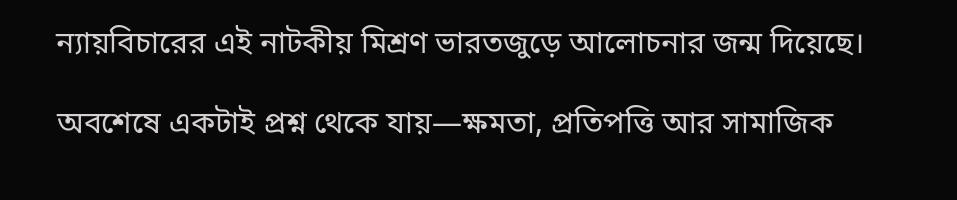ন্যায়বিচারের এই নাটকীয় মিশ্রণ ভারতজুড়ে আলোচনার জন্ম দিয়েছে।

অবশেষে একটাই প্রশ্ন থেকে যায়—ক্ষমতা, প্রতিপত্তি আর সামাজিক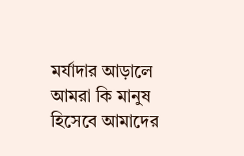মর্যাদার আড়ালে আমরা কি মানুষ হিসেবে আমাদের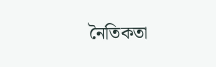নৈতিকতা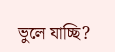ভুলে যাচ্ছি?